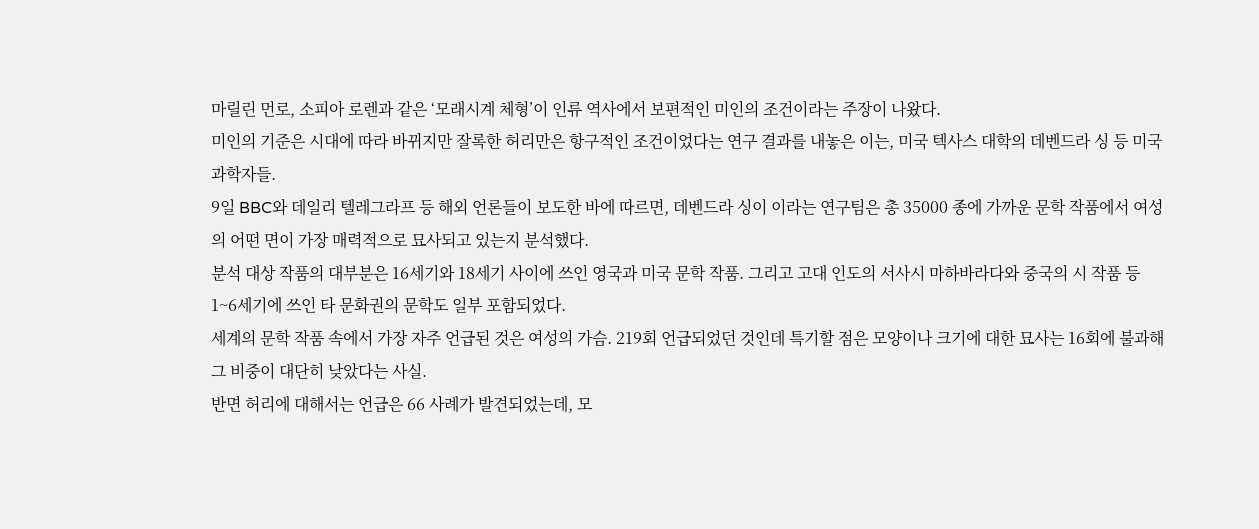마릴린 먼로, 소피아 로렌과 같은 ‘모래시계 체형’이 인류 역사에서 보편적인 미인의 조건이라는 주장이 나왔다.
미인의 기준은 시대에 따라 바뀌지만 잘록한 허리만은 항구적인 조건이었다는 연구 결과를 내놓은 이는, 미국 텍사스 대학의 데벤드라 싱 등 미국 과학자들.
9일 BBC와 데일리 텔레그라프 등 해외 언론들이 보도한 바에 따르면, 데벤드라 싱이 이라는 연구팀은 총 35000 종에 가까운 문학 작품에서 여성의 어떤 면이 가장 매력적으로 묘사되고 있는지 분석했다.
분석 대상 작품의 대부분은 16세기와 18세기 사이에 쓰인 영국과 미국 문학 작품. 그리고 고대 인도의 서사시 마하바라다와 중국의 시 작품 등 1~6세기에 쓰인 타 문화권의 문학도 일부 포함되었다.
세계의 문학 작품 속에서 가장 자주 언급된 것은 여성의 가슴. 219회 언급되었던 것인데 특기할 점은 모양이나 크기에 대한 묘사는 16회에 불과해 그 비중이 대단히 낮았다는 사실.
반면 허리에 대해서는 언급은 66 사례가 발견되었는데, 모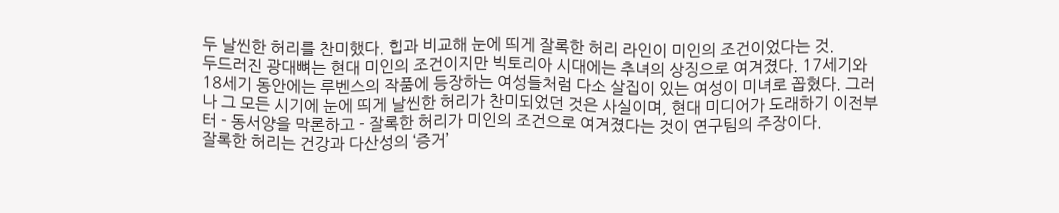두 날씬한 허리를 찬미했다. 힙과 비교해 눈에 띄게 잘록한 허리 라인이 미인의 조건이었다는 것.
두드러진 광대뼈는 현대 미인의 조건이지만 빅토리아 시대에는 추녀의 상징으로 여겨졌다. 17세기와 18세기 동안에는 루벤스의 작품에 등장하는 여성들처럼 다소 살집이 있는 여성이 미녀로 꼽혔다. 그러나 그 모든 시기에 눈에 띄게 날씬한 허리가 찬미되었던 것은 사실이며, 현대 미디어가 도래하기 이전부터 - 동서양을 막론하고 - 잘록한 허리가 미인의 조건으로 여겨졌다는 것이 연구팀의 주장이다.
잘록한 허리는 건강과 다산성의 ‘증거’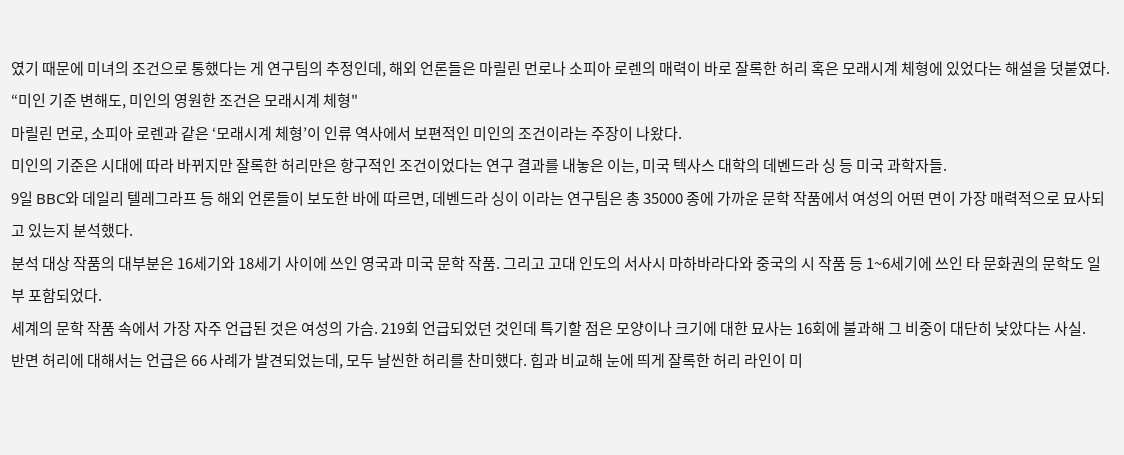였기 때문에 미녀의 조건으로 통했다는 게 연구팀의 추정인데, 해외 언론들은 마릴린 먼로나 소피아 로렌의 매력이 바로 잘록한 허리 혹은 모래시계 체형에 있었다는 해설을 덧붙였다.
“미인 기준 변해도, 미인의 영원한 조건은 모래시계 체형"
마릴린 먼로, 소피아 로렌과 같은 ‘모래시계 체형’이 인류 역사에서 보편적인 미인의 조건이라는 주장이 나왔다.
미인의 기준은 시대에 따라 바뀌지만 잘록한 허리만은 항구적인 조건이었다는 연구 결과를 내놓은 이는, 미국 텍사스 대학의 데벤드라 싱 등 미국 과학자들.
9일 BBC와 데일리 텔레그라프 등 해외 언론들이 보도한 바에 따르면, 데벤드라 싱이 이라는 연구팀은 총 35000 종에 가까운 문학 작품에서 여성의 어떤 면이 가장 매력적으로 묘사되고 있는지 분석했다.
분석 대상 작품의 대부분은 16세기와 18세기 사이에 쓰인 영국과 미국 문학 작품. 그리고 고대 인도의 서사시 마하바라다와 중국의 시 작품 등 1~6세기에 쓰인 타 문화권의 문학도 일부 포함되었다.
세계의 문학 작품 속에서 가장 자주 언급된 것은 여성의 가슴. 219회 언급되었던 것인데 특기할 점은 모양이나 크기에 대한 묘사는 16회에 불과해 그 비중이 대단히 낮았다는 사실.
반면 허리에 대해서는 언급은 66 사례가 발견되었는데, 모두 날씬한 허리를 찬미했다. 힙과 비교해 눈에 띄게 잘록한 허리 라인이 미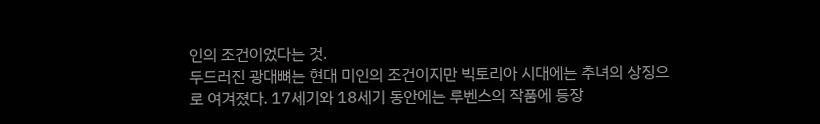인의 조건이었다는 것.
두드러진 광대뼈는 현대 미인의 조건이지만 빅토리아 시대에는 추녀의 상징으로 여겨졌다. 17세기와 18세기 동안에는 루벤스의 작품에 등장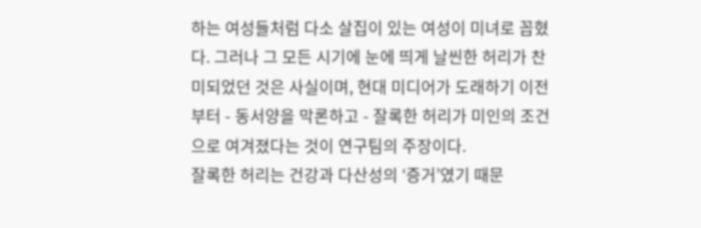하는 여성들처럼 다소 살집이 있는 여성이 미녀로 꼽혔다. 그러나 그 모든 시기에 눈에 띄게 날씬한 허리가 찬미되었던 것은 사실이며, 현대 미디어가 도래하기 이전부터 - 동서양을 막론하고 - 잘록한 허리가 미인의 조건으로 여겨졌다는 것이 연구팀의 주장이다.
잘록한 허리는 건강과 다산성의 ‘증거’였기 때문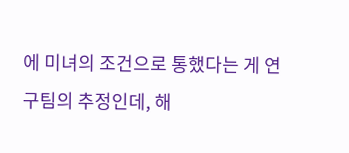에 미녀의 조건으로 통했다는 게 연구팀의 추정인데, 해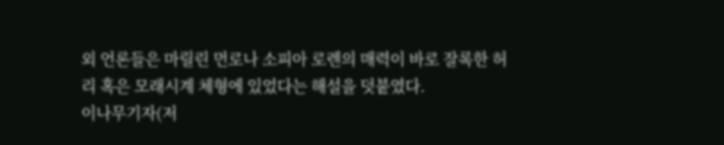외 언론들은 마릴린 먼로나 소피아 로렌의 매력이 바로 잘록한 허리 혹은 모래시계 체형에 있었다는 해설을 덧붙였다.
이나무기자(저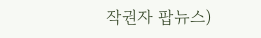작권자 팝뉴스)